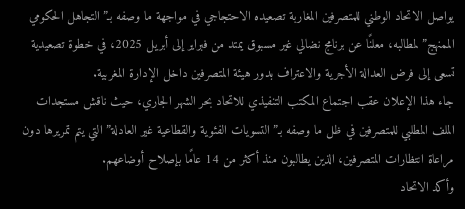يواصل الاتحاد الوطني للمتصرفين المغاربة تصعيده الاحتجاجي في مواجهة ما وصفه بـ”التجاهل الحكومي الممنهج” لمطالبه، معلنًا عن برنامج نضالي غير مسبوق يمتد من فبراير إلى أبريل 2025، في خطوة تصعيدية تسعى إلى فرض العدالة الأجرية والاعتراف بدور هيئة المتصرفين داخل الإدارة المغربية.
جاء هذا الإعلان عقب اجتماع المكتب التنفيذي للاتحاد بحر الشهر الجاري، حيث ناقش مستجدات الملف المطلبي للمتصرفين في ظل ما وصفه بـ”التسويات الفئوية والقطاعية غير العادلة” التي يتم تمريرها دون مراعاة انتظارات المتصرفين، الذين يطالبون منذ أكثر من 14 عامًا بإصلاح أوضاعهم.
وأكد الاتحاد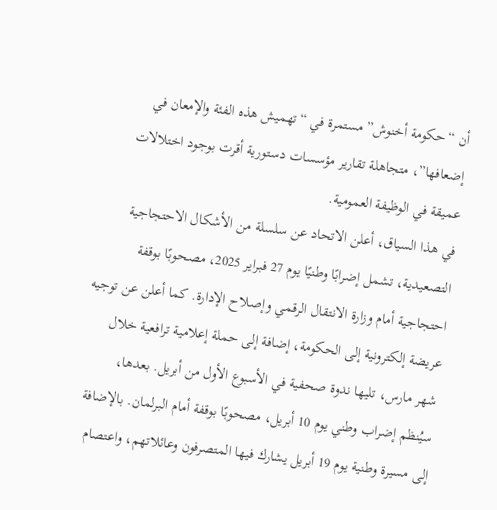أن “حكومة أخنوش” مستمرة في “تهميش هذه الفئة والإمعان في إضعافها”، متجاهلة تقارير مؤسسات دستورية أقرت بوجود اختلالات عميقة في الوظيفة العمومية.
في هذا السياق، أعلن الاتحاد عن سلسلة من الأشكال الاحتجاجية التصعيدية، تشمل إضرابًا وطنيًا يوم 27 فبراير 2025، مصحوبًا بوقفة احتجاجية أمام وزارة الانتقال الرقمي وإصلاح الإدارة. كما أعلن عن توجيه عريضة إلكترونية إلى الحكومة، إضافة إلى حملة إعلامية ترافعية خلال شهر مارس، تليها ندوة صحفية في الأسبوع الأول من أبريل. بعدها، سيُنظم إضراب وطني يوم 10 أبريل، مصحوبًا بوقفة أمام البرلمان. بالإضافة إلى مسيرة وطنية يوم 19 أبريل يشارك فيها المتصرفون وعائلاتهم، واعتصام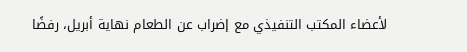لأعضاء المكتب التنفيذي مع إضراب عن الطعام نهاية أبريل، رفضًا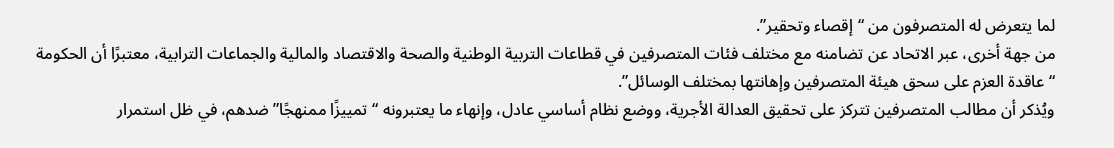لما يتعرض له المتصرفون من “إقصاء وتحقير”.
من جهة أخرى، عبر الاتحاد عن تضامنه مع مختلف فئات المتصرفين في قطاعات التربية الوطنية والصحة والاقتصاد والمالية والجماعات الترابية، معتبرًا أن الحكومة “عاقدة العزم على سحق هيئة المتصرفين وإهانتها بمختلف الوسائل”.
ويُذكر أن مطالب المتصرفين تتركز على تحقيق العدالة الأجرية، ووضع نظام أساسي عادل، وإنهاء ما يعتبرونه “تمييزًا ممنهجًا” ضدهم، في ظل استمرار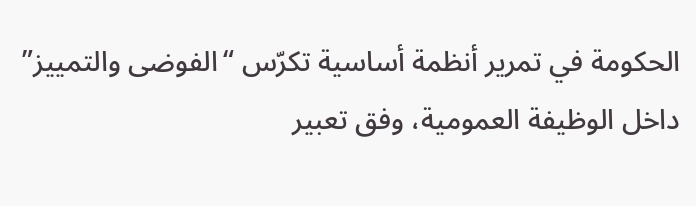الحكومة في تمرير أنظمة أساسية تكرّس “الفوضى والتمييز” داخل الوظيفة العمومية، وفق تعبير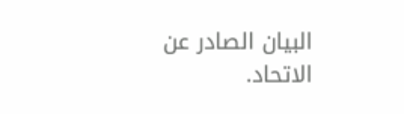البيان الصادر عن الاتحاد.